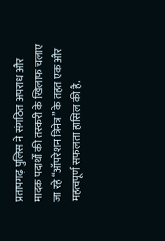प्रतापगढ़ पुलिस ने संगठित अपराध और मादक पदार्थों की तस्करी के खिलाफ चलाए जा रहे “ऑपरेशन त्रिनेत्र” के तहत एक और महत्वपूर्ण सफलता हासिल की है.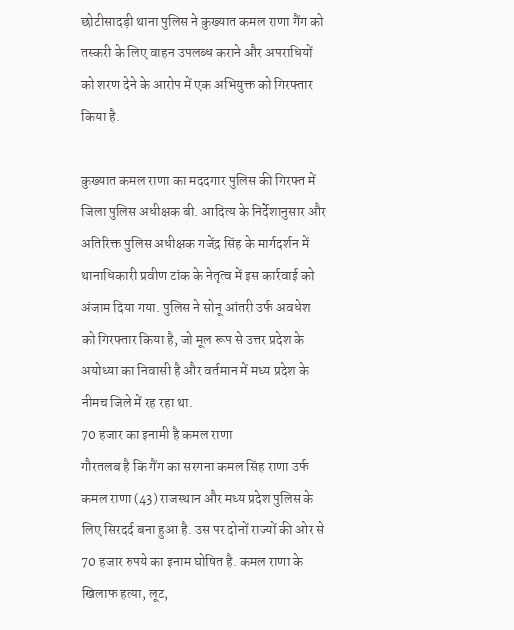छोटीसादड़ी थाना पुलिस ने कुख्यात कमल राणा गैंग को तस्करी के लिए वाहन उपलब्ध कराने और अपराधियों को शरण देने के आरोप में एक अभियुक्त को गिरफ्तार किया है.

कुख्यात कमल राणा का मददगार पुलिस की गिरफ्त में
जिला पुलिस अधीक्षक बी. आदित्य के निर्देशानुसार और अतिरिक्त पुलिस अधीक्षक गजेंद्र सिंह के मार्गदर्शन में थानाधिकारी प्रवीण टांक के नेतृत्व में इस कार्रवाई को अंजाम दिया गया. पुलिस ने सोनू आंतरी उर्फ अवधेश को गिरफ्तार किया है, जो मूल रूप से उत्तर प्रदेश के अयोध्या का निवासी है और वर्तमान में मध्य प्रदेश के नीमच जिले में रह रहा था.
70 हजार का इनामी है कमल राणा
गौरतलब है कि गैंग का सरगना कमल सिंह राणा उर्फ कमल राणा (43) राजस्थान और मध्य प्रदेश पुलिस के लिए सिरदर्द बना हुआ है. उस पर दोनों राज्यों की ओर से 70 हजार रुपये का इनाम घोषित है. कमल राणा के खिलाफ हत्या, लूट,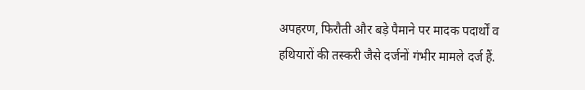अपहरण, फिरौती और बड़े पैमाने पर मादक पदार्थों व हथियारों की तस्करी जैसे दर्जनों गंभीर मामले दर्ज हैं.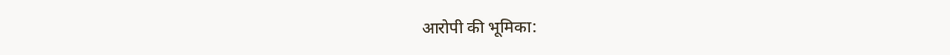आरोपी की भूमिका: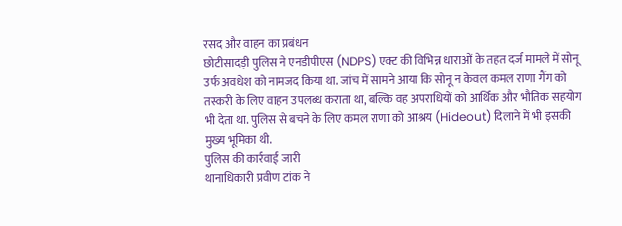रसद और वाहन का प्रबंधन
छोटीसादड़ी पुलिस ने एनडीपीएस (NDPS) एक्ट की विभिन्न धाराओं के तहत दर्ज मामले में सोनू उर्फ अवधेश को नामजद किया था. जांच में सामने आया कि सोनू न केवल कमल राणा गैंग को तस्करी के लिए वाहन उपलब्ध कराता था, बल्कि वह अपराधियों को आर्थिक और भौतिक सहयोग भी देता था. पुलिस से बचने के लिए कमल राणा को आश्रय (Hideout) दिलाने में भी इसकी मुख्य भूमिका थी.
पुलिस की कार्रवाई जारी
थानाधिकारी प्रवीण टांक ने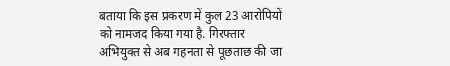बताया कि इस प्रकरण में कुल 23 आरोपियों को नामजद किया गया है. गिरफ्तार अभियुक्त से अब गहनता से पूछताछ की जा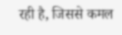रही है, जिससे कमल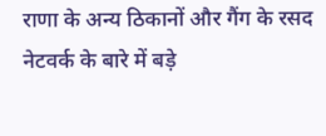राणा के अन्य ठिकानों और गैंग के रसद नेटवर्क के बारे में बड़े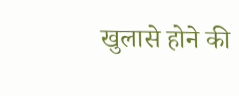खुलासे होने की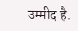उम्मीद है.